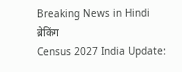Breaking News in Hindi
ब्रेकिंग
Census 2027 India Update: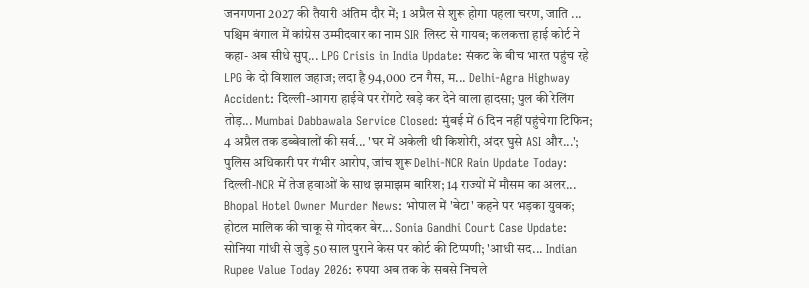जनगणना 2027 की तैयारी अंतिम दौर में; 1 अप्रैल से शुरू होगा पहला चरण, जाति ... पश्चिम बंगाल में कांग्रेस उम्मीदवार का नाम SIR लिस्ट से गायब; कलकत्ता हाई कोर्ट ने कहा- अब सीधे सुप्... LPG Crisis in India Update: संकट के बीच भारत पहुंच रहे LPG के दो विशाल जहाज; लदा है 94,000 टन गैस, म... Delhi-Agra Highway Accident: दिल्ली-आगरा हाईवे पर रोंगटे खड़े कर देने वाला हादसा; पुल की रेलिंग तोड़... Mumbai Dabbawala Service Closed: मुंबई में 6 दिन नहीं पहुंचेगा टिफिन; 4 अप्रैल तक डब्बेवालों की सर्व... 'घर में अकेली थी किशोरी, अंदर घुसे ASI और...'; पुलिस अधिकारी पर गंभीर आरोप, जांच शुरू Delhi-NCR Rain Update Today: दिल्ली-NCR में तेज हवाओं के साथ झमाझम बारिश; 14 राज्यों में मौसम का अलर... Bhopal Hotel Owner Murder News: भोपाल में 'बेटा' कहने पर भड़का युवक; होटल मालिक की चाकू से गोदकर बेर... Sonia Gandhi Court Case Update: सोनिया गांधी से जुड़े 50 साल पुराने केस पर कोर्ट की टिप्पणी; 'आधी सद... Indian Rupee Value Today 2026: रुपया अब तक के सबसे निचले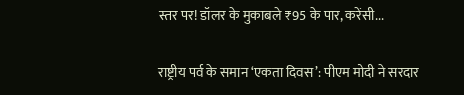स्तर पर! डॉलर के मुकाबले ₹95 के पार, करेंसी...

राष्ट्रीय पर्व के समान ‘एकता दिवस’: पीएम मोदी ने सरदार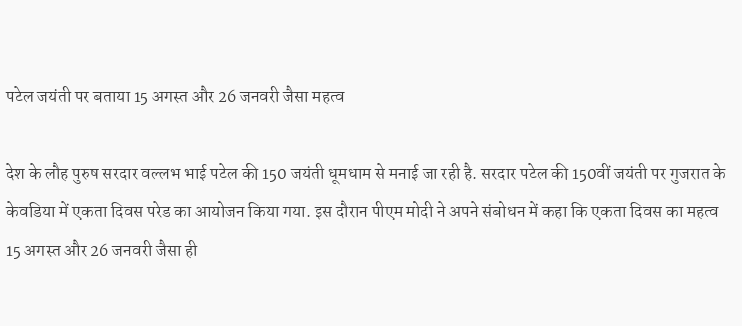पटेल जयंती पर बताया 15 अगस्त और 26 जनवरी जैसा महत्व

देश के लौह पुरुष सरदार वल्लभ भाई पटेल की 150 जयंती धूमधाम से मनाई जा रही है. सरदार पटेल की 150वीं जयंती पर गुजरात के केवडिया में एकता दिवस परेड का आयोजन किया गया. इस दौरान पीएम मोदी ने अपने संबोधन में कहा कि एकता दिवस का महत्व 15 अगस्त और 26 जनवरी जैसा ही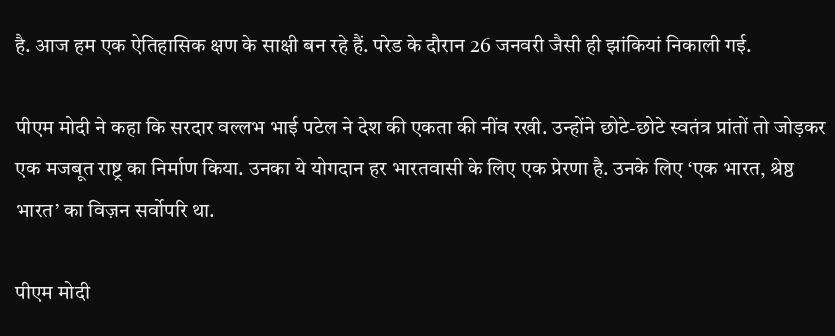है. आज हम एक ऐतिहासिक क्षण के साक्षी बन रहे हैं. परेड के दौरान 26 जनवरी जैसी ही झांकियां निकाली गई.

पीएम मोदी ने कहा कि सरदार वल्लभ भाई पटेल ने देश की एकता की नींव रखी. उन्होंने छोटे-छोटे स्वतंत्र प्रांतों तो जोड़कर एक मजबूत राष्ट्र का निर्माण किया. उनका ये योगदान हर भारतवासी के लिए एक प्रेरणा है. उनके लिए ‘एक भारत, श्रेष्ठ भारत’ का विज़न सर्वोपरि था.

पीएम मोदी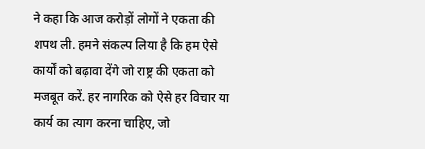ने कहा कि आज करोड़ों लोगों ने एकता की शपथ ली. हमने संकल्प लिया है कि हम ऐसे कार्यों को बढ़ावा देंगे जो राष्ट्र की एकता को मजबूत करें. हर नागरिक को ऐसे हर विचार या कार्य का त्याग करना चाहिए, जो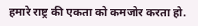हमारे राष्ट्र की एकता को कमजोर करता हो.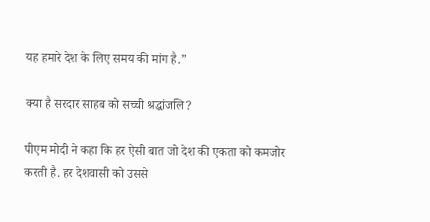यह हमारे देश के लिए समय की मांग है.”

क्या है सरदार साहब को सच्ची श्रद्धांजलि?

पीएम मोदी ने कहा कि हर ऐसी बात जो देश की एकता को कमजोर करती है. हर देशवासी को उससे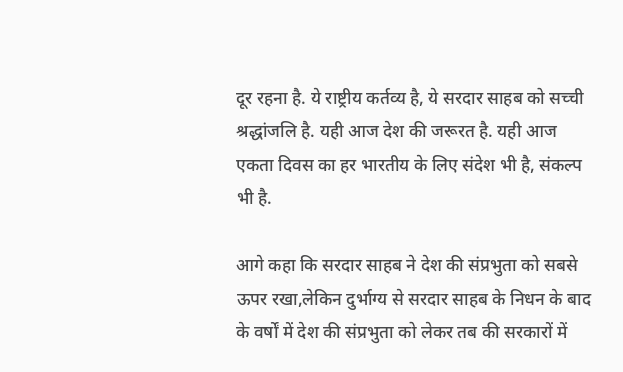दूर रहना है. ये राष्ट्रीय कर्तव्य है, ये सरदार साहब को सच्ची श्रद्धांजलि है. यही आज देश की जरूरत है. यही आज एकता दिवस का हर भारतीय के लिए संदेश भी है, संकल्प भी है.

आगे कहा कि सरदार साहब ने देश की संप्रभुता को सबसे ऊपर रखा,लेकिन दुर्भाग्य से सरदार साहब के निधन के बाद के वर्षों में देश की संप्रभुता को लेकर तब की सरकारों में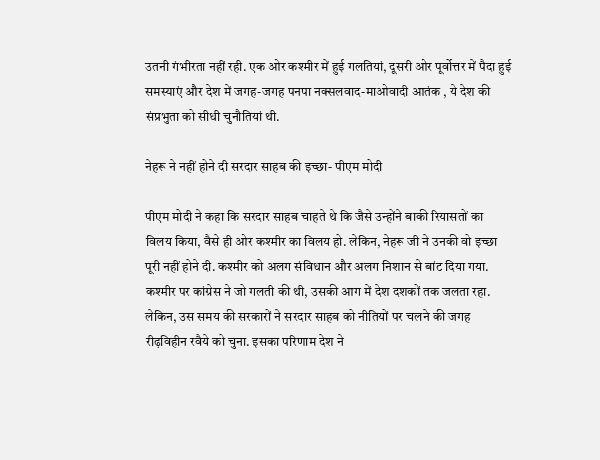उतनी गंभीरता नहीं रही. एक ओर कश्मीर में हुई गलतियां, दूसरी ओर पूर्वोत्तर में पैदा हुई समस्याएं और देश में जगह-जगह पनपा नक्सलवाद-माओवादी आतंक , ये देश की संप्रभुता को सीधी चुनौतियां थी.

नेहरू ने नहीं होने दी सरदार साहब की इच्छा- पीएम मोदी

पीएम मोदी ने कहा कि सरदार साहब चाहते थे कि जैसे उन्होंने बाकी रियासतों का विलय किया, वैसे ही ओर कश्मीर का विलय हो. लेकिन, नेहरू जी ने उनकी वो इच्छा पूरी नहीं होने दी. कश्मीर को अलग संविधान और अलग निशान से बांट दिया गया. कश्मीर पर कांग्रेस ने जो गलती की थी, उसकी आग में देश दशकों तक जलता रहा. लेकिन, उस समय की सरकारों ने सरदार साहब को नीतियों पर चलने की जगह रीढ़विहीन रवैये को चुना. इसका परिणाम देश ने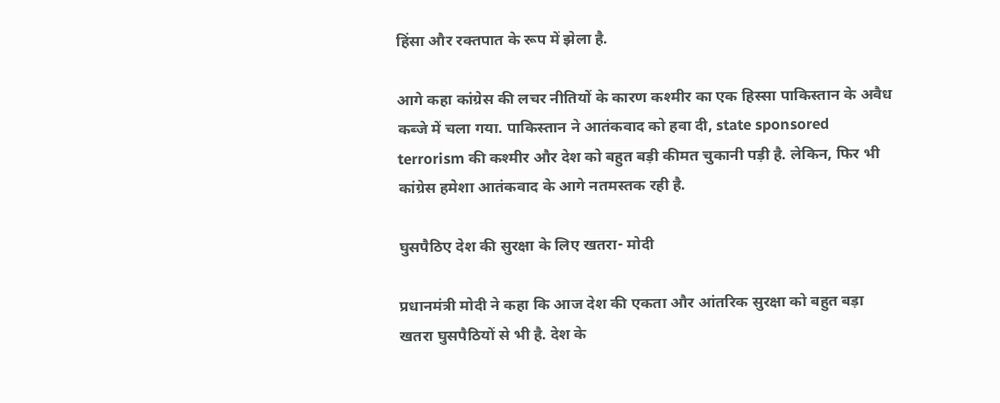हिंसा और रक्तपात के रूप में झेला है.

आगे कहा कांग्रेस की लचर नीतियों के कारण कश्मीर का एक हिस्सा पाकिस्तान के अवैध कब्जे में चला गया. पाकिस्तान ने आतंकवाद को हवा दी, state sponsored terrorism की कश्मीर और देश को बहुत बड़ी कीमत चुकानी पड़ी है. लेकिन, फिर भी कांग्रेस हमेशा आतंकवाद के आगे नतमस्तक रही है.

घुसपैठिए देश की सुरक्षा के लिए खतरा- मोदी

प्रधानमंत्री मोदी ने कहा कि आज देश की एकता और आंतरिक सुरक्षा को बहुत बड़ा खतरा घुसपैठियों से भी है. देश के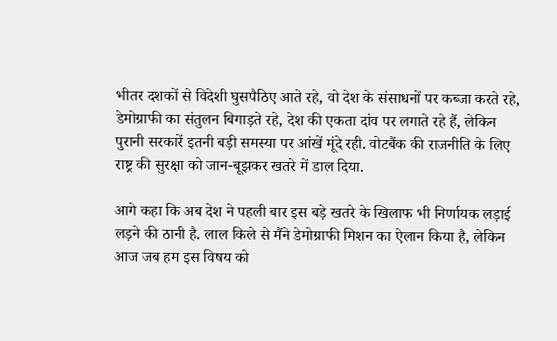भीतर दशकों से विदेशी घुसपैठिए आते रहे, वो देश के संसाधनों पर कब्जा करते रहे, डेमोग्राफी का संतुलन बिगाड़ते रहे, देश की एकता दांव पर लगाते रहे हैं, लेकिन पुरानी सरकारें इतनी बड़ी समस्या पर आंखें मूंदे रही. वोटबैंक की राजनीति के लिए राष्ट्र की सुरक्षा को जान-बूझकर खतरे में डाल दिया.

आगे कहा कि अब देश ने पहली बार इस बड़े खतरे के खिलाफ भी निर्णायक लड़ाई लड़ने की ठानी है. लाल किले से मैंने डेमोग्राफी मिशन का ऐलान किया है, लेकिन आज जब हम इस विषय को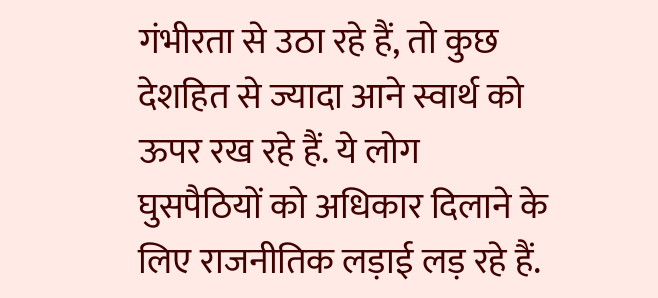गंभीरता से उठा रहे हैं, तो कुछ देशहित से ज्यादा आने स्वार्थ को ऊपर रख रहे हैं. ये लोग घुसपैठियों को अधिकार दिलाने के लिए राजनीतिक लड़ाई लड़ रहे हैं.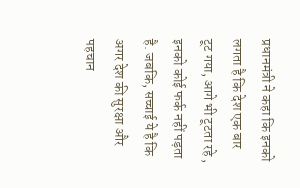प्रधानमंत्री ने कहा कि इनको लगता है कि देश एक बार टूट गया, आगे भी टूटता रहे , इनको कोई फर्क नहीं पड़ता है. जबकि, सच्चाई ये है कि अगर देश की सुरक्षा और पहचान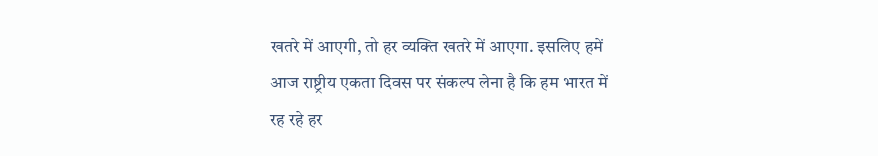खतरे में आएगी, तो हर व्यक्ति खतरे में आएगा. इसलिए हमें आज राष्ट्रीय एकता दिवस पर संकल्प लेना है कि हम भारत में रह रहे हर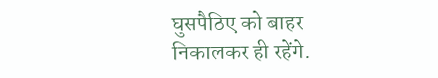घुसपैठिए को बाहर निकालकर ही रहेंगे.